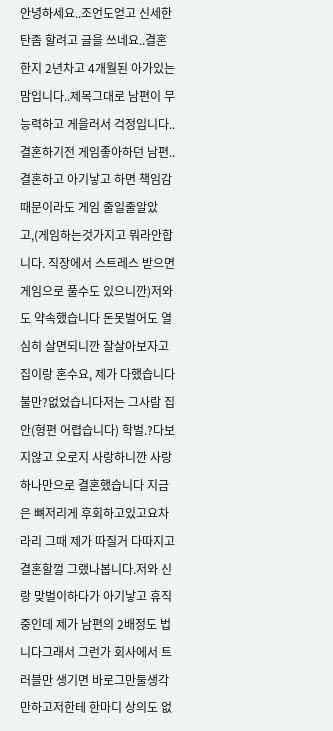안녕하세요..조언도얻고 신세한탄좀 할려고 글을 쓰네요..결혼한지 2년차고 4개월된 아가있는 맘입니다..제목그대로 남편이 무능력하고 게을러서 걱정입니다..결혼하기전 게임좋아하던 남편..결혼하고 아기낳고 하면 책임감때문이라도 게임 줄일줄알았고,(게임하는것가지고 뭐라안합니다. 직장에서 스트레스 받으면 게임으로 풀수도 있으니깐)저와도 약속했습니다 돈못벌어도 열심히 살면되니깐 잘살아보자고집이랑 혼수요, 제가 다했습니다 불만?없었습니다저는 그사람 집안(형편 어렵습니다) 학벌.?다보지않고 오로지 사랑하니깐 사랑하나만으로 결혼했습니다 지금은 뼈저리게 후회하고있고요차라리 그때 제가 따질거 다따지고 결혼할껄 그랬나봅니다.저와 신랑 맞벌이하다가 아기낳고 휴직중인데 제가 남편의 2배정도 법니다그래서 그런가 회사에서 트러블만 생기면 바로그만둘생각만하고저한테 한마디 상의도 없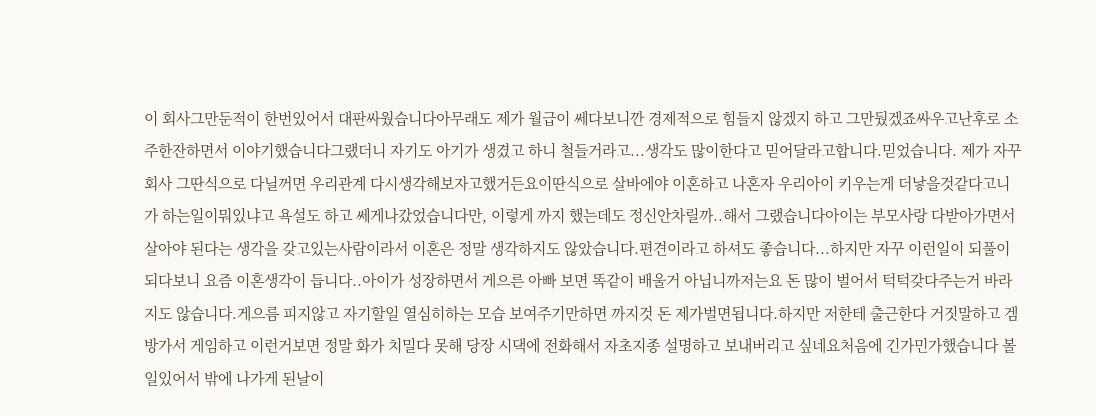이 회사그만둔적이 한번있어서 대판싸웠습니다아무래도 제가 월급이 쎄다보니깐 경제적으로 힘들지 않겠지 하고 그만뒀겠죠싸우고난후로 소주한잔하면서 이야기했습니다그랬더니 자기도 아기가 생겼고 하니 철들거라고...생각도 많이한다고 믿어달라고합니다.믿었습니다. 제가 자꾸 회사 그딴식으로 다닐꺼면 우리관계 다시생각해보자고했거든요이딴식으로 살바에야 이혼하고 나혼자 우리아이 키우는게 더낳을것같다고니가 하는일이뭐있냐고 욕설도 하고 쎄게나갔었습니다만, 이렇게 까지 했는데도 정신안차릴까..해서 그랬습니다아이는 부모사랑 다받아가면서 살아야 된다는 생각을 갖고있는사람이라서 이혼은 정말 생각하지도 않았습니다.편견이라고 하셔도 좋습니다...하지만 자꾸 이런일이 되풀이 되다보니 요즘 이혼생각이 듭니다..아이가 성장하면서 게으른 아빠 보면 똑같이 배울거 아닙니까저는요 돈 많이 벌어서 턱턱갖다주는거 바라지도 않습니다.게으름 피지않고 자기할일 열심히하는 모습 보여주기만하면 까지것 돈 제가벌면됩니다.하지만 저한테 출근한다 거짓말하고 겜방가서 게임하고 이런거보면 정말 화가 치밀다 못해 당장 시댁에 전화해서 자초지종 설명하고 보내버리고 싶네요처음에 긴가민가했습니다 볼일있어서 밖에 나가게 된날이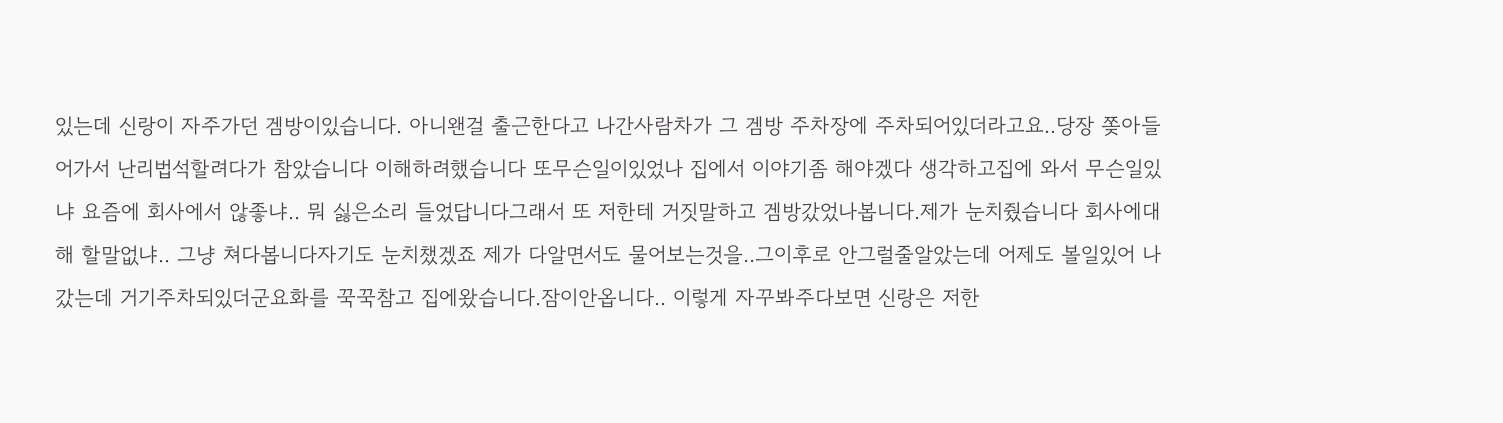있는데 신랑이 자주가던 겜방이있습니다. 아니왠걸 출근한다고 나간사람차가 그 겜방 주차장에 주차되어있더라고요..당장 쫒아들어가서 난리법석할려다가 참았습니다 이해하려했습니다 또무슨일이있었나 집에서 이야기좀 해야겠다 생각하고집에 와서 무슨일있냐 요즘에 회사에서 않좋냐.. 뭐 싫은소리 들었답니다그래서 또 저한테 거짓말하고 겜방갔었나봅니다.제가 눈치줬습니다 회사에대해 할말없냐.. 그냥 쳐다봅니다자기도 눈치챘겠죠 제가 다알면서도 물어보는것을..그이후로 안그럴줄알았는데 어제도 볼일있어 나갔는데 거기주차되있더군요화를 꾹꾹참고 집에왔습니다.잠이안옵니다.. 이렇게 자꾸봐주다보면 신랑은 저한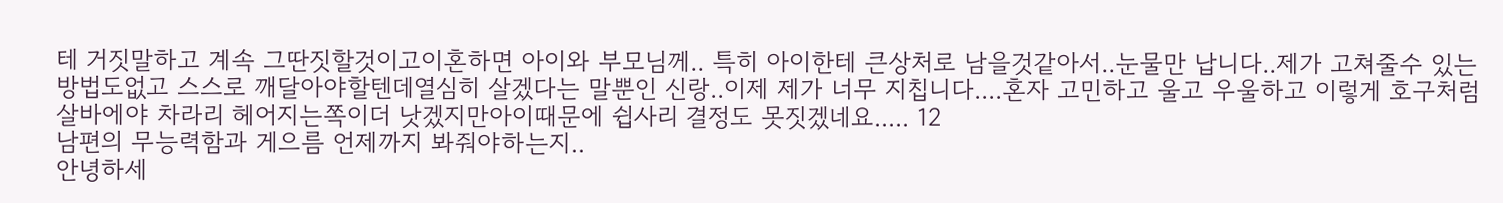테 거짓말하고 계속 그딴짓할것이고이혼하면 아이와 부모님께.. 특히 아이한테 큰상처로 남을것같아서..눈물만 납니다..제가 고쳐줄수 있는방법도없고 스스로 깨달아야할텐데열심히 살겠다는 말뿐인 신랑..이제 제가 너무 지칩니다....혼자 고민하고 울고 우울하고 이렇게 호구처럼 살바에야 차라리 헤어지는쪽이더 낫겠지만아이때문에 쉽사리 결정도 못짓겠네요..... 12
남편의 무능력함과 게으름 언제까지 봐줘야하는지..
안녕하세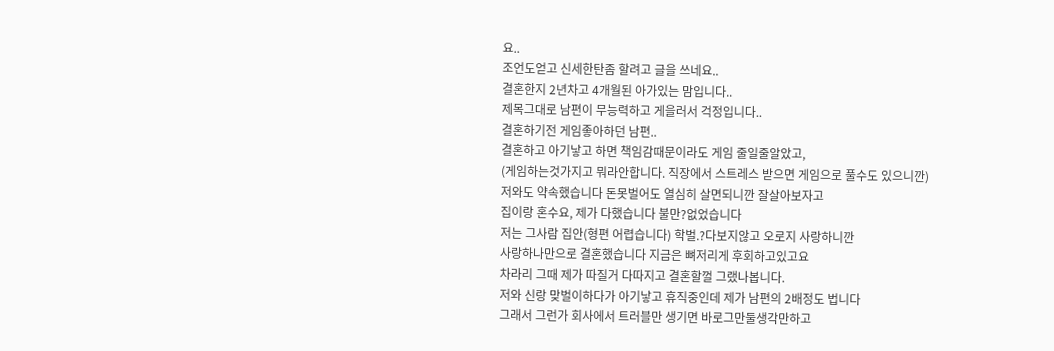요..
조언도얻고 신세한탄좀 할려고 글을 쓰네요..
결혼한지 2년차고 4개월된 아가있는 맘입니다..
제목그대로 남편이 무능력하고 게을러서 걱정입니다..
결혼하기전 게임좋아하던 남편..
결혼하고 아기낳고 하면 책임감때문이라도 게임 줄일줄알았고,
(게임하는것가지고 뭐라안합니다. 직장에서 스트레스 받으면 게임으로 풀수도 있으니깐)
저와도 약속했습니다 돈못벌어도 열심히 살면되니깐 잘살아보자고
집이랑 혼수요, 제가 다했습니다 불만?없었습니다
저는 그사람 집안(형편 어렵습니다) 학벌.?다보지않고 오로지 사랑하니깐
사랑하나만으로 결혼했습니다 지금은 뼈저리게 후회하고있고요
차라리 그때 제가 따질거 다따지고 결혼할껄 그랬나봅니다.
저와 신랑 맞벌이하다가 아기낳고 휴직중인데 제가 남편의 2배정도 법니다
그래서 그런가 회사에서 트러블만 생기면 바로그만둘생각만하고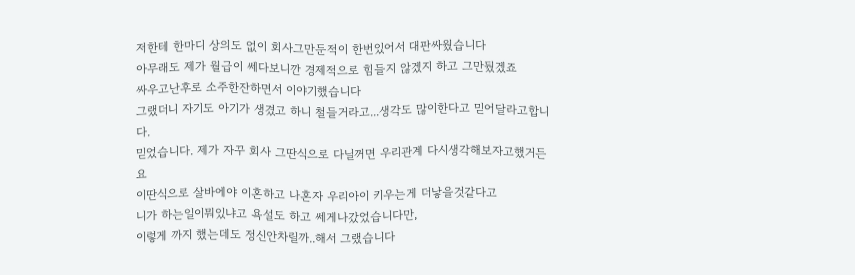저한테 한마디 상의도 없이 회사그만둔적이 한번있어서 대판싸웠습니다
아무래도 제가 월급이 쎄다보니깐 경제적으로 힘들지 않겠지 하고 그만뒀겠죠
싸우고난후로 소주한잔하면서 이야기했습니다
그랬더니 자기도 아기가 생겼고 하니 철들거라고...생각도 많이한다고 믿어달라고합니다.
믿었습니다. 제가 자꾸 회사 그딴식으로 다닐꺼면 우리관계 다시생각해보자고했거든요
이딴식으로 살바에야 이혼하고 나혼자 우리아이 키우는게 더낳을것같다고
니가 하는일이뭐있냐고 욕설도 하고 쎄게나갔었습니다만,
이렇게 까지 했는데도 정신안차릴까..해서 그랬습니다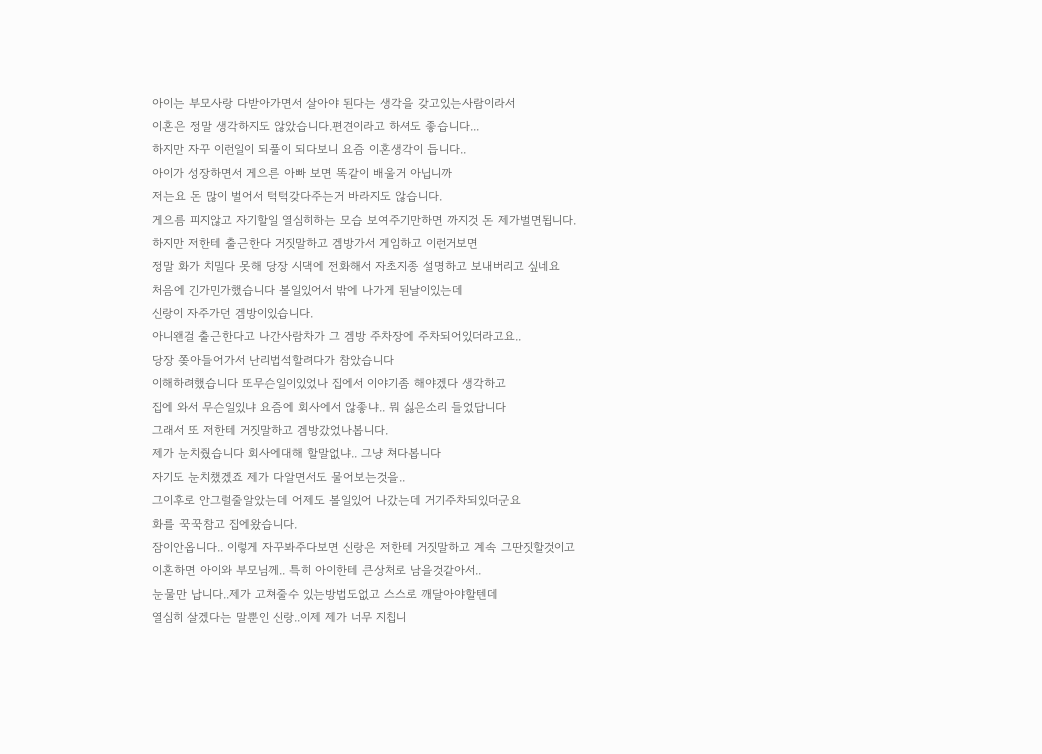아이는 부모사랑 다받아가면서 살아야 된다는 생각을 갖고있는사람이라서
이혼은 정말 생각하지도 않았습니다.편견이라고 하셔도 좋습니다...
하지만 자꾸 이런일이 되풀이 되다보니 요즘 이혼생각이 듭니다..
아이가 성장하면서 게으른 아빠 보면 똑같이 배울거 아닙니까
저는요 돈 많이 벌어서 턱턱갖다주는거 바라지도 않습니다.
게으름 피지않고 자기할일 열심히하는 모습 보여주기만하면 까지것 돈 제가벌면됩니다.
하지만 저한테 출근한다 거짓말하고 겜방가서 게임하고 이런거보면
정말 화가 치밀다 못해 당장 시댁에 전화해서 자초지종 설명하고 보내버리고 싶네요
처음에 긴가민가했습니다 볼일있어서 밖에 나가게 된날이있는데
신랑이 자주가던 겜방이있습니다.
아니왠걸 출근한다고 나간사람차가 그 겜방 주차장에 주차되어있더라고요..
당장 쫒아들어가서 난리법석할려다가 참았습니다
이해하려했습니다 또무슨일이있었나 집에서 이야기좀 해야겠다 생각하고
집에 와서 무슨일있냐 요즘에 회사에서 않좋냐.. 뭐 싫은소리 들었답니다
그래서 또 저한테 거짓말하고 겜방갔었나봅니다.
제가 눈치줬습니다 회사에대해 할말없냐.. 그냥 쳐다봅니다
자기도 눈치챘겠죠 제가 다알면서도 물어보는것을..
그이후로 안그럴줄알았는데 어제도 볼일있어 나갔는데 거기주차되있더군요
화를 꾹꾹참고 집에왔습니다.
잠이안옵니다.. 이렇게 자꾸봐주다보면 신랑은 저한테 거짓말하고 계속 그딴짓할것이고
이혼하면 아이와 부모님께.. 특히 아이한테 큰상처로 남을것같아서..
눈물만 납니다..제가 고쳐줄수 있는방법도없고 스스로 깨달아야할텐데
열심히 살겠다는 말뿐인 신랑..이제 제가 너무 지칩니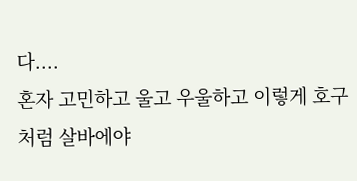다....
혼자 고민하고 울고 우울하고 이렇게 호구처럼 살바에야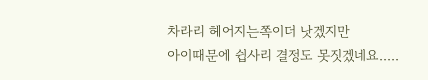차라리 헤어지는쪽이더 낫겠지만
아이때문에 쉽사리 결정도 못짓겠네요.....